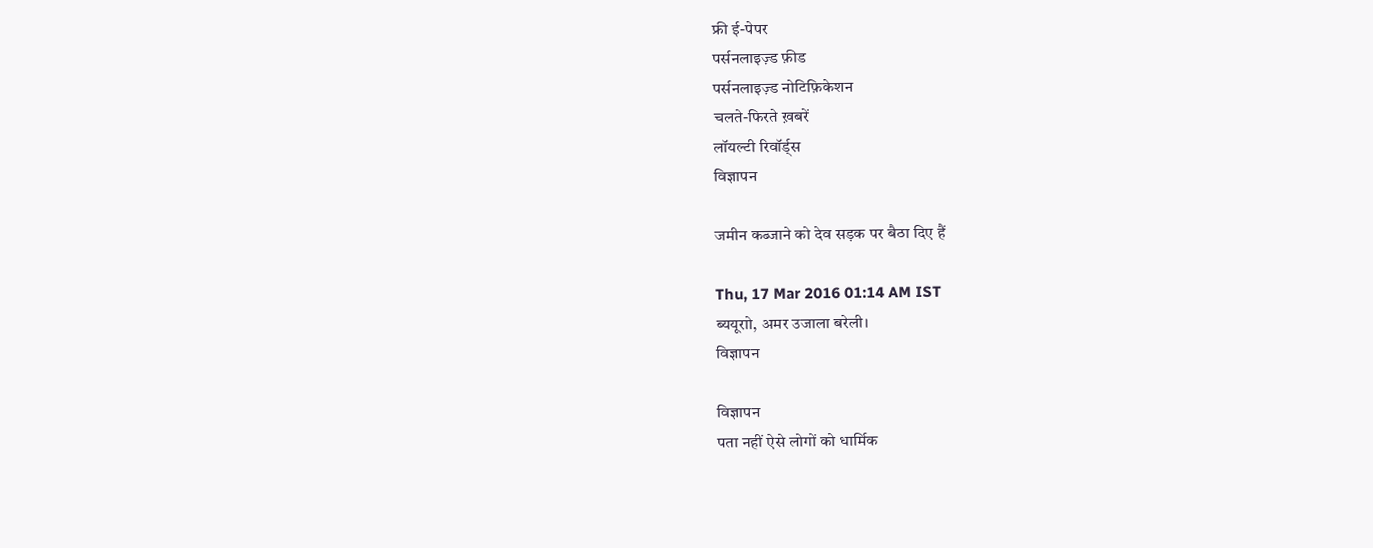फ्री ई-पेपर
पर्सनलाइज़्ड फ़ीड
पर्सनलाइज़्ड नोटिफ़िकेशन
चलते-फिरते ख़बरें
लॉयल्टी रिवॉर्ड्स
विज्ञापन

जमीन कब्जाने को देव सड़क पर बैठा दिए हैं

Thu, 17 Mar 2016 01:14 AM IST
ब्ययूराो, अमर उजाला बरेली।
विज्ञापन

विज्ञापन
पता नहीं ऐसे लोगों को धार्मिक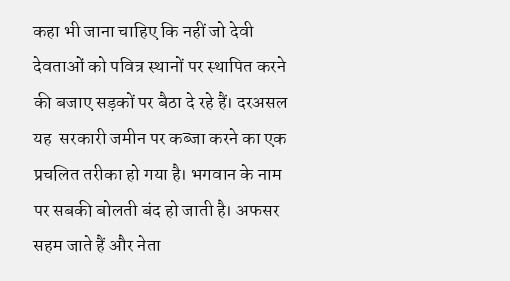कहा भी जाना चाहिए कि नहीं जो देवी देवताओं को पवित्र स्थानों पर स्थापित करने की बजाए सड़कों पर बैठा दे रहे हैं। दरअसल यह  सरकारी जमीन पर कब्जा करने का एक प्रचलित तरीका हो गया है। भगवान के नाम पर सबकी बोलती बंद हो जाती है। अफसर सहम जाते हैं और नेता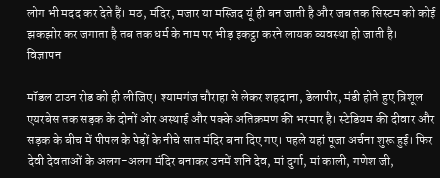लोग भी मदद कर देते हैं। मठ, मंदिर, मजार या मस्जिद यूं ही बन जाती है और जब तक सिस्टम को कोई झकझोर कर जगाता है तब तक धर्म के नाम पर भीड़ इकट्ठा करने लायक व्यवस्था हो जाती है।
विज्ञापन

मॉडल टाउन रोड को ही लीजिए। श्यामगंज चौराहा से लेकर शहदाना, डेलापीर, मंडी होते हुए त्रिशूल एयरबेस तक सड़क के दोनों ओर अस्थाई और पक्के अतिक्रमण की भरमार है। स्टेडियम की दीवार और सड़क के बीच में पीपल के पेड़ों के नीचे सात मंदिर बना दिए गए। पहले यहां पूजा अर्चना शुरू हुई। फिर देवी देवताओं के अलग-अलग मंदिर बनाकर उनमें शनि देव, मां दुर्गा, मां काली, गणेश जी,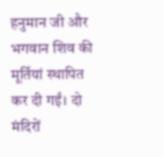हनुमान जी और भगवान शिव की मूर्तियां स्थापित कर दी गईं। दो मंदिरों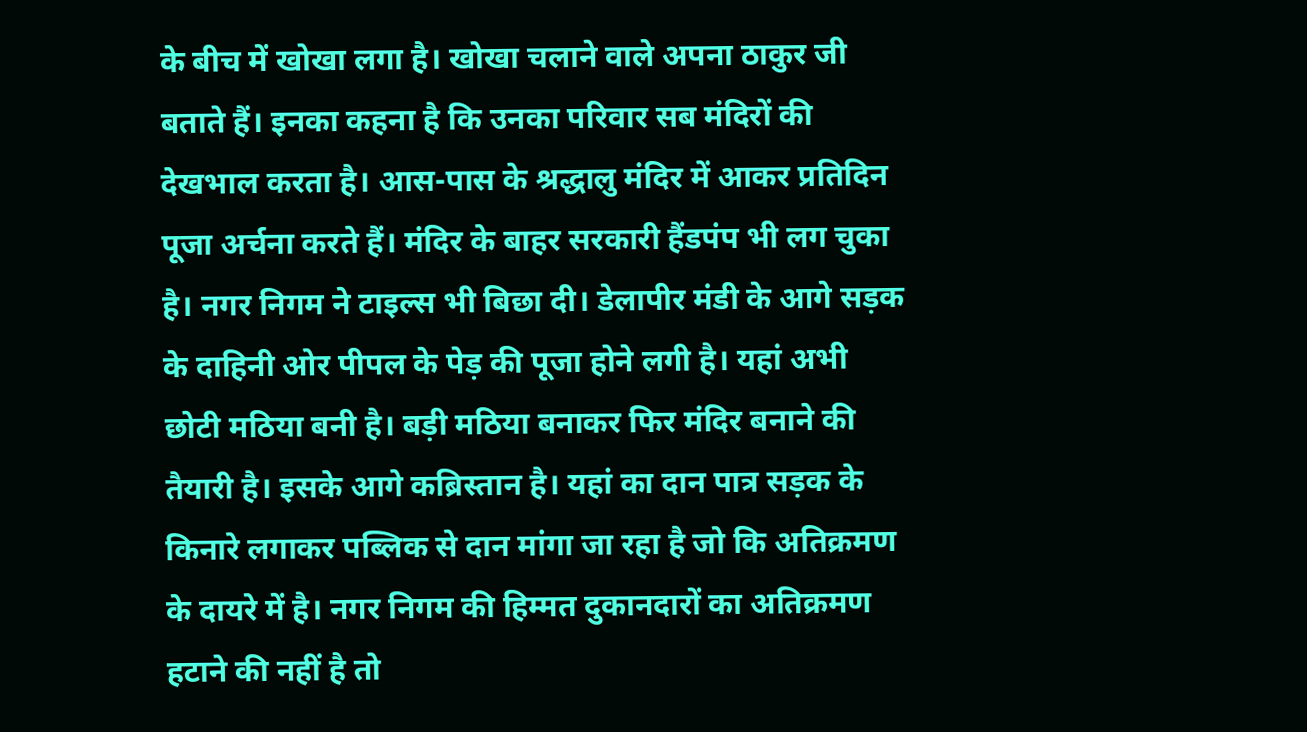के बीच में खोखा लगा है। खोखा चलाने वाले अपना ठाकुर जी बताते हैं। इनका कहना है कि उनका परिवार सब मंदिरों की देखभाल करता है। आस-पास के श्रद्धालु मंदिर में आकर प्रतिदिन पूजा अर्चना करते हैं। मंदिर के बाहर सरकारी हैंडपंप भी लग चुका है। नगर निगम ने टाइल्स भी बिछा दी। डेलापीर मंडी के आगे सड़क के दाहिनी ओर पीपल के पेड़ की पूजा होने लगी है। यहां अभी छोटी मठिया बनी है। बड़ी मठिया बनाकर फिर मंदिर बनाने की तैयारी है। इसके आगे कब्रिस्तान है। यहां का दान पात्र सड़क के किनारे लगाकर पब्लिक से दान मांगा जा रहा है जो कि अतिक्रमण के दायरे में है। नगर निगम की हिम्मत दुकानदारों का अतिक्रमण हटाने की नहीं है तो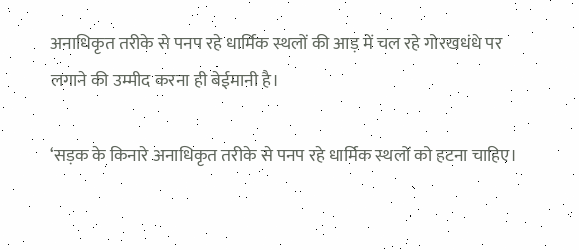अनाधिकृत तरीके से पनप रहे धार्मिक स्थलों की आड़ में चल रहे गोरखधंधे पर लगाने की उम्मीद करना ही बेईमानी है।

‘सड़क के किनारे अनाधिकृत तरीके से पनप रहे धार्मिक स्थलों को हटना चाहिए।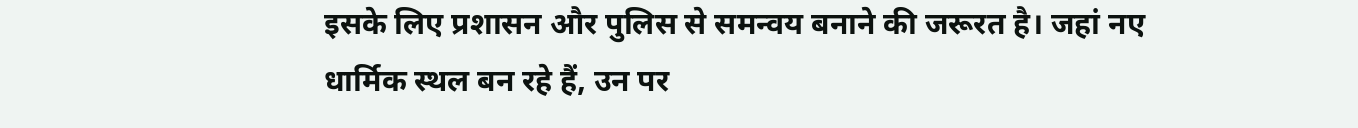इसके लिए प्रशासन और पुलिस से समन्वय बनाने की जरूरत है। जहां नए धार्मिक स्थल बन रहे हैं, उन पर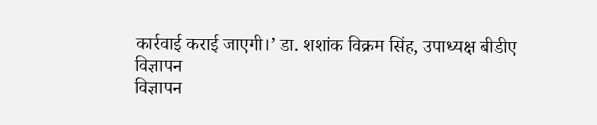कार्रवाई कराई जाएगी।’ डा. शशांक विक्रम सिंह, उपाध्यक्ष बीडीए
विज्ञापन
विज्ञापन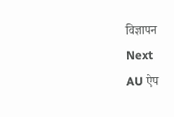विज्ञापन
Next
AU ऐप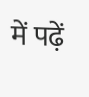में पढ़ें